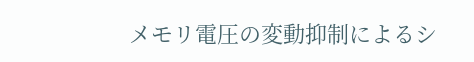メモリ電圧の変動抑制によるシ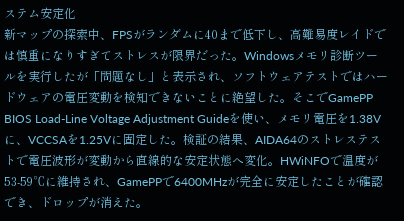ステム安定化
新マップの探索中、FPSがランダムに40まで低下し、高難易度レイドでは慎重になりすぎてストレスが限界だった。Windowsメモリ診断ツールを実行したが「問題なし」と表示され、ソフトウェアテストではハードウェアの電圧変動を検知できないことに絶望した。そこでGamePP BIOS Load-Line Voltage Adjustment Guideを使い、メモリ電圧を1.38Vに、VCCSAを1.25Vに固定した。検証の結果、AIDA64のストレステストで電圧波形が変動から直線的な安定状態へ変化。HWiNFOで温度が53-59℃に維持され、GamePPで6400MHzが完全に安定したことが確認でき、ドロップが消えた。